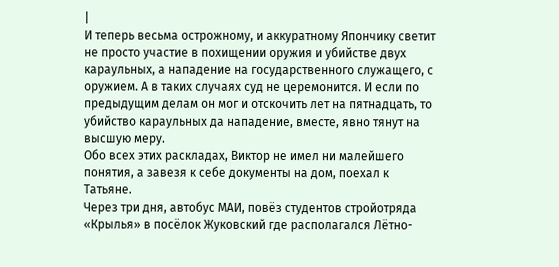|
И теперь весьма острожному, и аккуратному Япончику светит не просто участие в похищении оружия и убийстве двух караульных, а нападение на государственного служащего, с оружием. А в таких случаях суд не церемонится. И если по предыдущим делам он мог и отскочить лет на пятнадцать, то убийство караульных да нападение, вместе, явно тянут на высшую меру.
Обо всех этих раскладах, Виктор не имел ни малейшего понятия, а завезя к себе документы на дом, поехал к Татьяне.
Через три дня, автобус МАИ, повёз студентов стройотряда «Крылья» в посёлок Жуковский где располагался Лётно-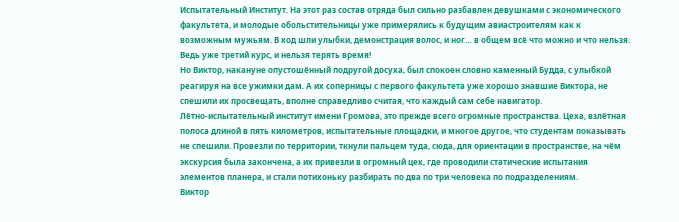Испытательный Институт. На этот раз состав отряда был сильно разбавлен девушками с экономического факультета, и молодые обольстительницы уже примерялись к будущим авиастроителям как к возможным мужьям. В ход шли улыбки, демонстрация волос, и ног… в общем всё что можно и что нельзя. Ведь уже третий курс, и нельзя терять время!
Но Виктор, накануне опустошённый подругой досуха, был спокоен словно каменный Будда, с улыбкой реагируя на все ужимки дам. А их соперницы с первого факультета уже хорошо знавшие Виктора, не спешили их просвещать, вполне справедливо считая, что каждый сам себе навигатор.
Лётно-испытательный институт имени Громова, это прежде всего огромные пространства. Цеха, взлётная полоса длиной в пять километров, испытательные площадки, и многое другое, что студентам показывать не спешили. Провезли по территории, ткнули пальцем туда, сюда, для ориентации в пространстве, на чём экскурсия была закончена, а их привезли в огромный цех, где проводили статические испытания элементов планера, и стали потихоньку разбирать по два по три человека по подразделениям.
Виктор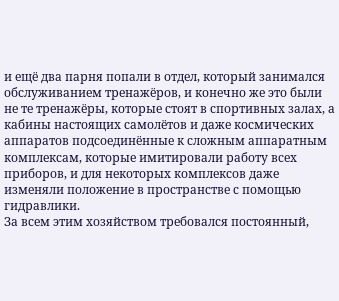и ещё два парня попали в отдел, который занимался обслуживанием тренажёров, и конечно же это были не те тренажёры, которые стоят в спортивных залах, а кабины настоящих самолётов и даже космических аппаратов подсоединённые к сложным аппаратным комплексам, которые имитировали работу всех приборов, и для некоторых комплексов даже изменяли положение в пространстве с помощью гидравлики.
За всем этим хозяйством требовался постоянный,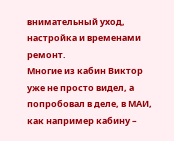внимательный уход, настройка и временами ремонт.
Многие из кабин Виктор уже не просто видел, а попробовал в деле, в МАИ, как например кабину –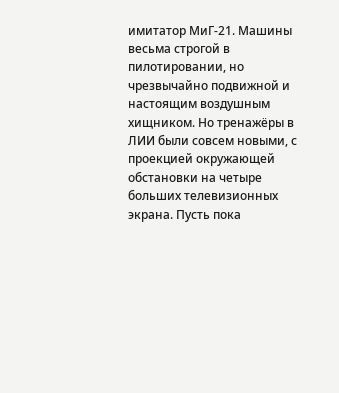имитатор МиГ-21. Машины весьма строгой в пилотировании, но чрезвычайно подвижной и настоящим воздушным хищником. Но тренажёры в ЛИИ были совсем новыми, с проекцией окружающей обстановки на четыре больших телевизионных экрана. Пусть пока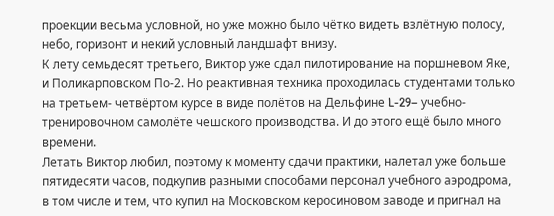проекции весьма условной, но уже можно было чётко видеть взлётную полосу, небо, горизонт и некий условный ландшафт внизу.
К лету семьдесят третьего, Виктор уже сдал пилотирование на поршневом Яке, и Поликарповском По-2. Но реактивная техника проходилась студентами только на третьем- четвёртом курсе в виде полётов на Дельфине L-29– учебно-тренировочном самолёте чешского производства. И до этого ещё было много времени.
Летать Виктор любил, поэтому к моменту сдачи практики, налетал уже больше пятидесяти часов, подкупив разными способами персонал учебного аэродрома, в том числе и тем, что купил на Московском керосиновом заводе и пригнал на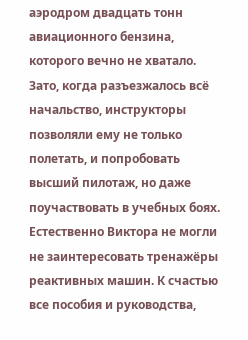аэродром двадцать тонн авиационного бензина, которого вечно не хватало.
Зато, когда разъезжалось всё начальство, инструкторы позволяли ему не только полетать, и попробовать высший пилотаж, но даже поучаствовать в учебных боях.
Естественно Виктора не могли не заинтересовать тренажёры реактивных машин. К счастью все пособия и руководства,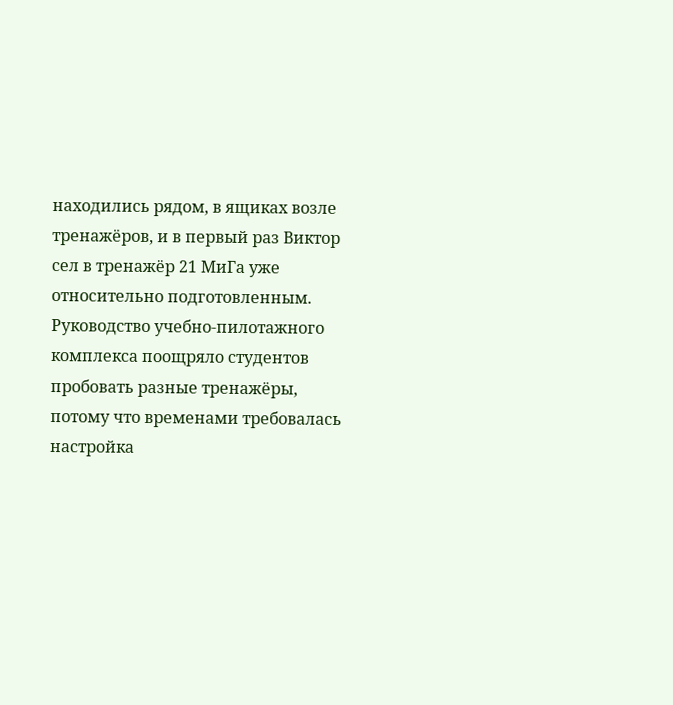находились рядом, в ящиках возле тренажёров, и в первый раз Виктор сел в тренажёр 21 МиГа уже относительно подготовленным.
Руководство учебно-пилотажного комплекса поощряло студентов пробовать разные тренажёры, потому что временами требовалась настройка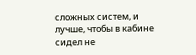сложных систем, и лучше, чтобы в кабине сидел не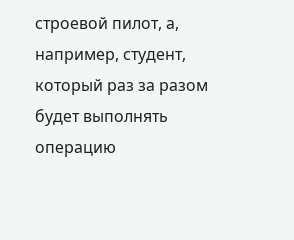строевой пилот, а, например, студент, который раз за разом будет выполнять операцию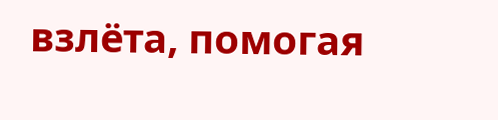взлёта, помогая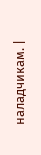наладчикам. |